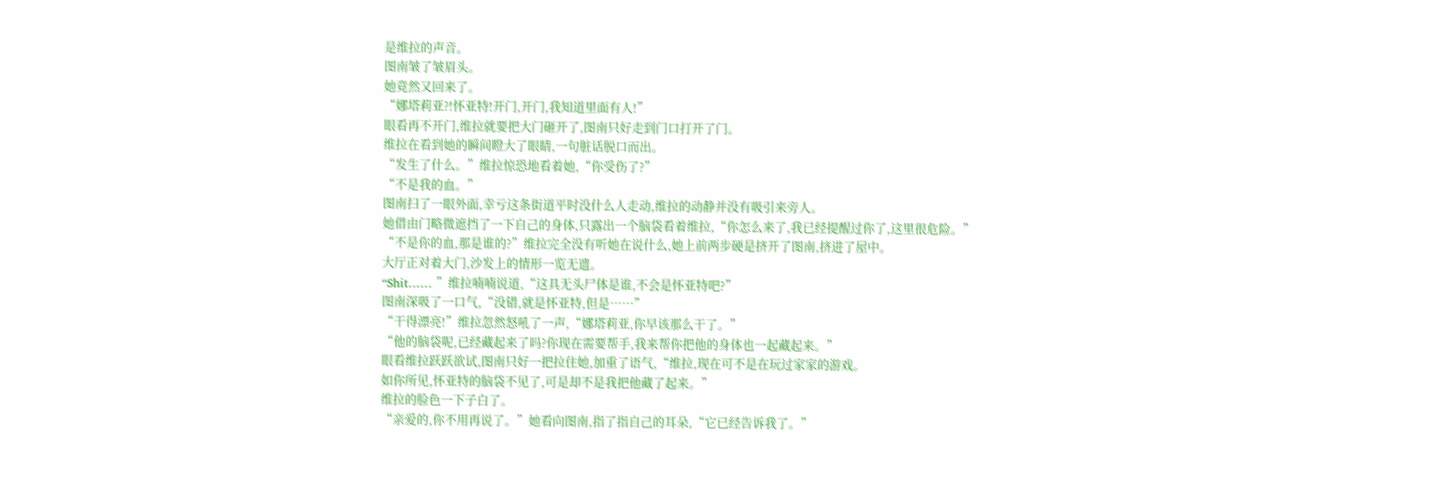是维拉的声音。
图南皱了皱眉头。
她竟然又回来了。
“娜塔莉亚?!怀亚特!开门,开门,我知道里面有人!”
眼看再不开门,维拉就要把大门砸开了,图南只好走到门口打开了门。
维拉在看到她的瞬间瞪大了眼睛,一句脏话脱口而出。
“发生了什么。”维拉惊恐地看着她,“你受伤了?”
“不是我的血。”
图南扫了一眼外面,幸亏这条街道平时没什么人走动,维拉的动静并没有吸引来旁人。
她借由门略微遮挡了一下自己的身体,只露出一个脑袋看着维拉,“你怎么来了,我已经提醒过你了,这里很危险。”
“不是你的血,那是谁的?”维拉完全没有听她在说什么,她上前两步硬是挤开了图南,挤进了屋中。
大厅正对着大门,沙发上的情形一览无遗。
“Shit…… ”维拉喃喃说道,“这具无头尸体是谁,不会是怀亚特吧?”
图南深吸了一口气,“没错,就是怀亚特,但是……”
“干得漂亮!”维拉忽然怒吼了一声,“娜塔莉亚,你早该那么干了。”
“他的脑袋呢,已经藏起来了吗?你现在需要帮手,我来帮你把他的身体也一起藏起来。”
眼看维拉跃跃欲试,图南只好一把拉住她,加重了语气,“维拉,现在可不是在玩过家家的游戏。
如你所见,怀亚特的脑袋不见了,可是却不是我把他藏了起来。”
维拉的脸色一下子白了。
“亲爱的,你不用再说了。”她看向图南,指了指自己的耳朵,“它已经告诉我了。”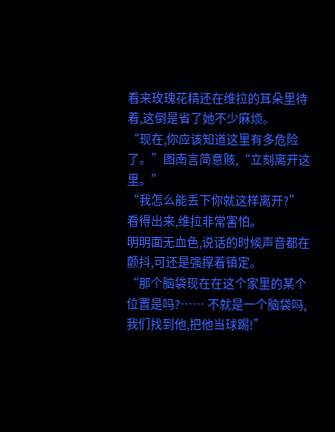看来玫瑰花精还在维拉的耳朵里待着,这倒是省了她不少麻烦。
“现在,你应该知道这里有多危险了。”图南言简意赅,“立刻离开这里。”
“我怎么能丢下你就这样离开?”
看得出来,维拉非常害怕。
明明面无血色,说话的时候声音都在颤抖,可还是强撑着镇定。
“那个脑袋现在在这个家里的某个位置是吗?…… 不就是一个脑袋吗,我们找到他,把他当球踢!”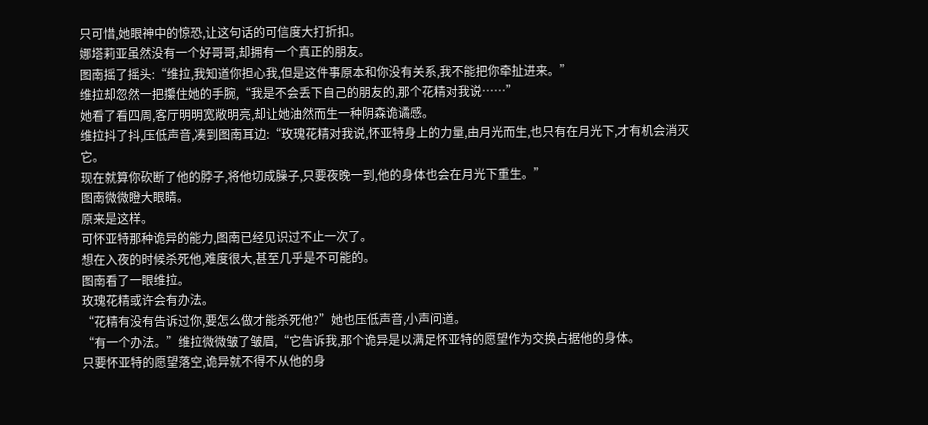只可惜,她眼神中的惊恐,让这句话的可信度大打折扣。
娜塔莉亚虽然没有一个好哥哥,却拥有一个真正的朋友。
图南摇了摇头:“维拉,我知道你担心我,但是这件事原本和你没有关系,我不能把你牵扯进来。”
维拉却忽然一把攥住她的手腕,“我是不会丢下自己的朋友的,那个花精对我说……”
她看了看四周,客厅明明宽敞明亮,却让她油然而生一种阴森诡谲感。
维拉抖了抖,压低声音,凑到图南耳边:“玫瑰花精对我说,怀亚特身上的力量,由月光而生,也只有在月光下,才有机会消灭它。
现在就算你砍断了他的脖子,将他切成臊子,只要夜晚一到,他的身体也会在月光下重生。”
图南微微瞪大眼睛。
原来是这样。
可怀亚特那种诡异的能力,图南已经见识过不止一次了。
想在入夜的时候杀死他,难度很大,甚至几乎是不可能的。
图南看了一眼维拉。
玫瑰花精或许会有办法。
“花精有没有告诉过你,要怎么做才能杀死他?”她也压低声音,小声问道。
“有一个办法。”维拉微微皱了皱眉,“它告诉我,那个诡异是以满足怀亚特的愿望作为交换占据他的身体。
只要怀亚特的愿望落空,诡异就不得不从他的身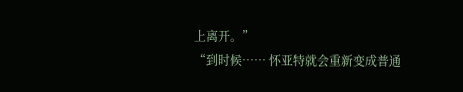上离开。”
“到时候…… 怀亚特就会重新变成普通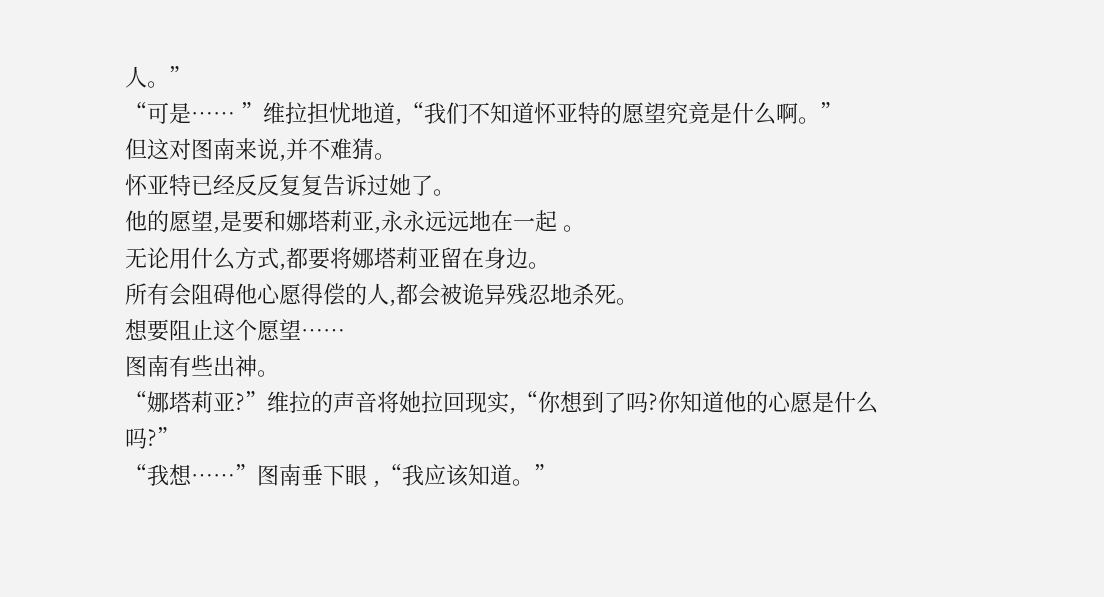人。”
“可是…… ”维拉担忧地道,“我们不知道怀亚特的愿望究竟是什么啊。”
但这对图南来说,并不难猜。
怀亚特已经反反复复告诉过她了。
他的愿望,是要和娜塔莉亚,永永远远地在一起 。
无论用什么方式,都要将娜塔莉亚留在身边。
所有会阻碍他心愿得偿的人,都会被诡异残忍地杀死。
想要阻止这个愿望……
图南有些出神。
“娜塔莉亚?”维拉的声音将她拉回现实,“你想到了吗?你知道他的心愿是什么吗?”
“我想……”图南垂下眼 ,“我应该知道。”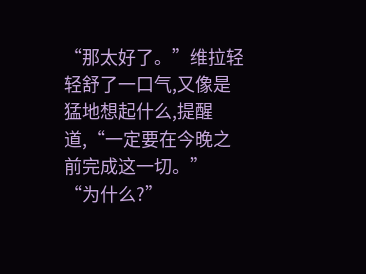“那太好了。”维拉轻轻舒了一口气,又像是猛地想起什么,提醒道,“一定要在今晚之前完成这一切。”
“为什么?”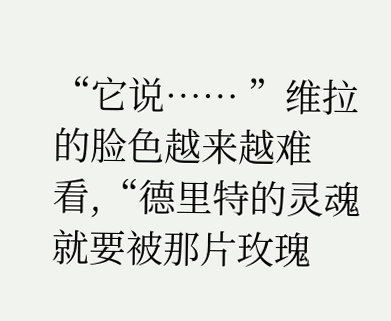“它说…… ”维拉的脸色越来越难看,“德里特的灵魂就要被那片玫瑰